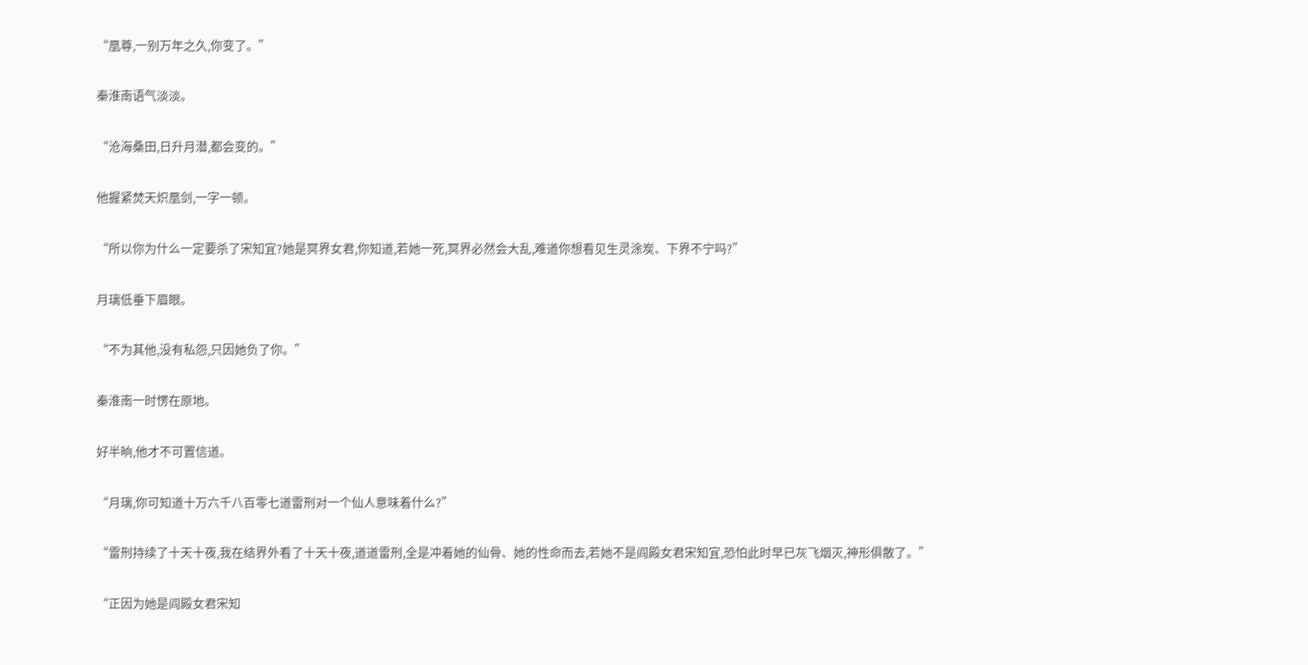“凰尊,一别万年之久,你变了。”

秦淮南语气淡淡。

“沧海桑田,日升月潜,都会变的。”

他握紧焚天炽凰剑,一字一顿。

“所以你为什么一定要杀了宋知宜?她是冥界女君,你知道,若她一死,冥界必然会大乱,难道你想看见生灵涂炭、下界不宁吗?”

月璃低垂下眉眼。

“不为其他,没有私怨,只因她负了你。”

秦淮南一时愣在原地。

好半晌,他才不可置信道。

“月璃,你可知道十万六千八百零七道雷刑对一个仙人意味着什么?”

“雷刑持续了十天十夜,我在结界外看了十天十夜,道道雷刑,全是冲着她的仙骨、她的性命而去,若她不是阎殿女君宋知宜,恐怕此时早已灰飞烟灭,神形俱散了。”

“正因为她是阎殿女君宋知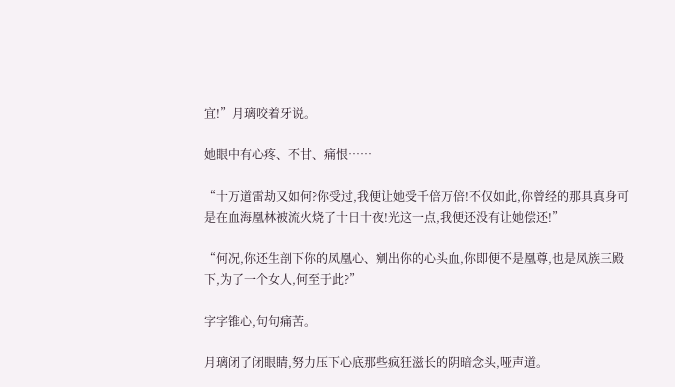宜!”月璃咬着牙说。

她眼中有心疼、不甘、痛恨……

“十万道雷劫又如何?你受过,我便让她受千倍万倍!不仅如此,你曾经的那具真身可是在血海凰林被流火烧了十日十夜!光这一点,我便还没有让她偿还!”

“何况,你还生剖下你的凤凰心、剜出你的心头血,你即便不是凰尊,也是凤族三殿下,为了一个女人,何至于此?”

字字锥心,句句痛苦。

月璃闭了闭眼睛,努力压下心底那些疯狂滋长的阴暗念头,哑声道。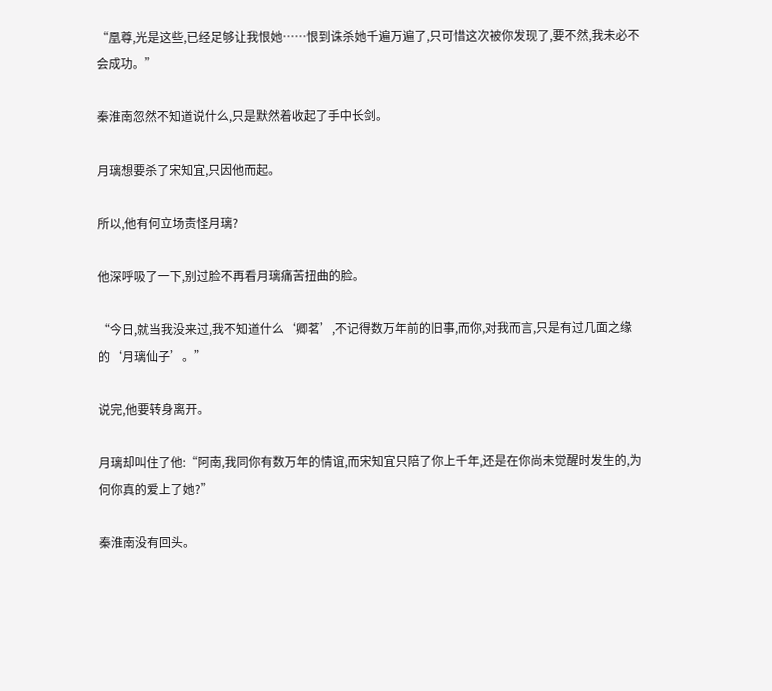“凰尊,光是这些,已经足够让我恨她……恨到诛杀她千遍万遍了,只可惜这次被你发现了,要不然,我未必不会成功。”

秦淮南忽然不知道说什么,只是默然着收起了手中长剑。

月璃想要杀了宋知宜,只因他而起。

所以,他有何立场责怪月璃?

他深呼吸了一下,别过脸不再看月璃痛苦扭曲的脸。

“今日,就当我没来过,我不知道什么‘卿茗’,不记得数万年前的旧事,而你,对我而言,只是有过几面之缘的‘月璃仙子’。”

说完,他要转身离开。

月璃却叫住了他:“阿南,我同你有数万年的情谊,而宋知宜只陪了你上千年,还是在你尚未觉醒时发生的,为何你真的爱上了她?”

秦淮南没有回头。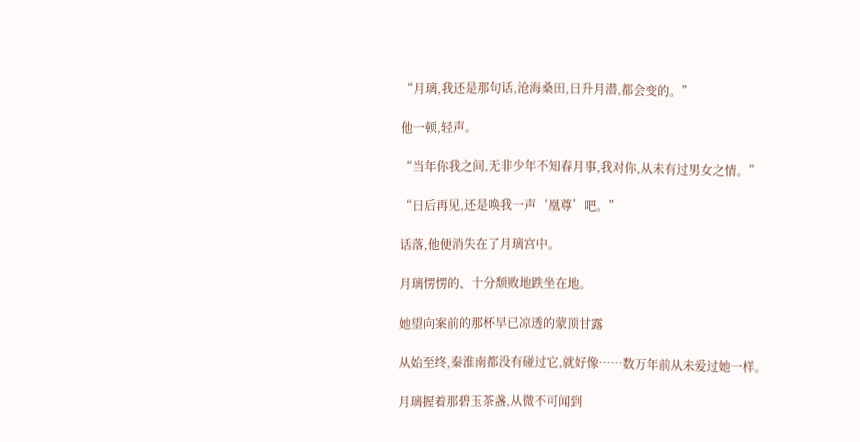“月璃,我还是那句话,沧海桑田,日升月潜,都会变的。”

他一顿,轻声。

“当年你我之间,无非少年不知春月事,我对你,从未有过男女之情。”

“日后再见,还是唤我一声‘凰尊’吧。”

话落,他便消失在了月璃宫中。

月璃愣愣的、十分颓败地跌坐在地。

她望向案前的那杯早已凉透的蒙顶甘露

从始至终,秦淮南都没有碰过它,就好像……数万年前从未爱过她一样。

月璃握着那碧玉茶盏,从微不可闻到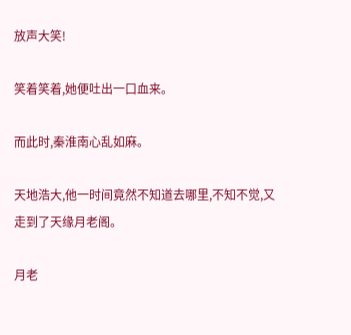放声大笑!

笑着笑着,她便吐出一口血来。

而此时,秦淮南心乱如麻。

天地浩大,他一时间竟然不知道去哪里,不知不觉,又走到了天缘月老阁。

月老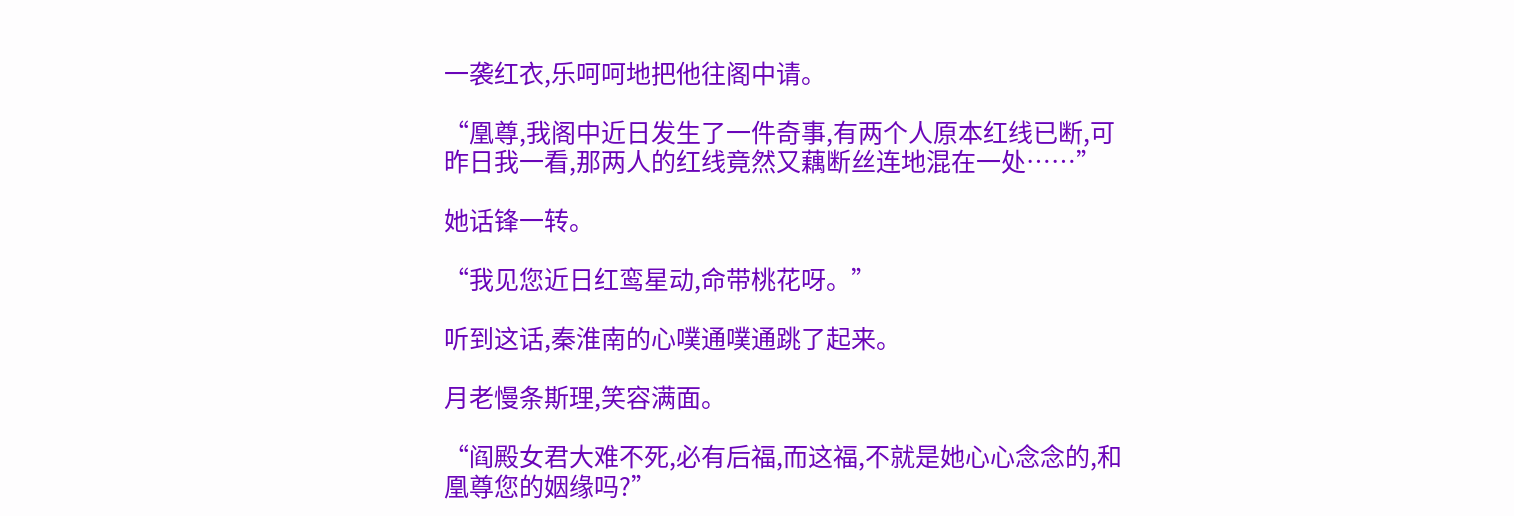一袭红衣,乐呵呵地把他往阁中请。

“凰尊,我阁中近日发生了一件奇事,有两个人原本红线已断,可昨日我一看,那两人的红线竟然又藕断丝连地混在一处……”

她话锋一转。

“我见您近日红鸾星动,命带桃花呀。”

听到这话,秦淮南的心噗通噗通跳了起来。

月老慢条斯理,笑容满面。

“阎殿女君大难不死,必有后福,而这福,不就是她心心念念的,和凰尊您的姻缘吗?”